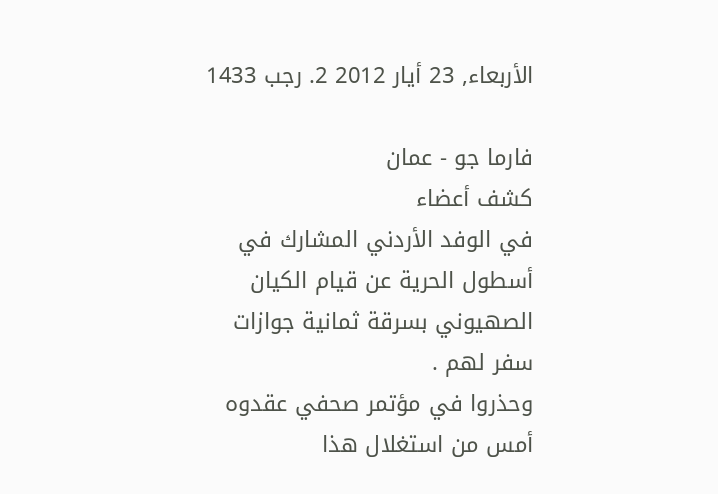الأربعاء, 23 أيار 2012 2. رجب 1433

فارما جو - عمان
كشف أعضاء
في الوفد الأردني المشارك في أسطول الحرية عن قيام الكيان الصهيوني بسرقة ثمانية جوازات سفر لهم .
وحذروا في مؤتمر صحفي عقدوه أمس من استغلال هذا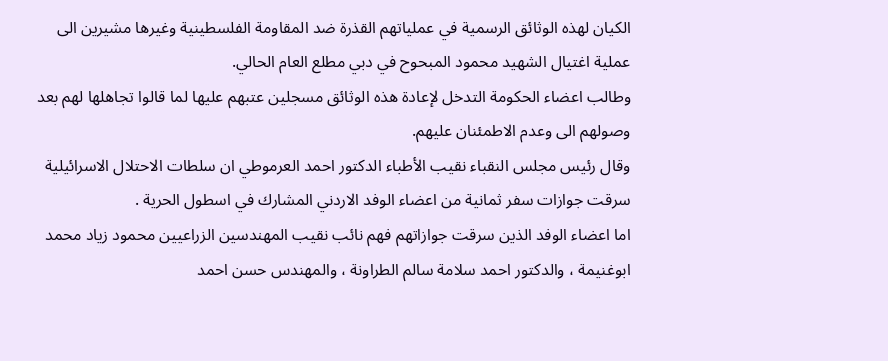الكيان لهذه الوثائق الرسمية في عملياتهم القذرة ضد المقاومة الفلسطينية وغيرها مشيرين الى عملية اغتيال الشهيد محمود المبحوح في دبي مطلع العام الحالي.
وطالب اعضاء الحكومة التدخل لإعادة هذه الوثائق مسجلين عتبهم عليها لما قالوا تجاهلها لهم بعد وصولهم الى وعدم الاطمئنان عليهم.
وقال رئيس مجلس النقباء نقيب الأطباء الدكتور احمد العرموطي ان سلطات الاحتلال الاسرائيلية سرقت جوازات سفر ثمانية من اعضاء الوفد الاردني المشارك في اسطول الحرية .
اما اعضاء الوفد الذين سرقت جوازاتهم فهم نائب نقيب المهندسين الزراعيين محمود زياد محمد ابوغنيمة ، والدكتور احمد سلامة سالم الطراونة ، والمهندس حسن احمد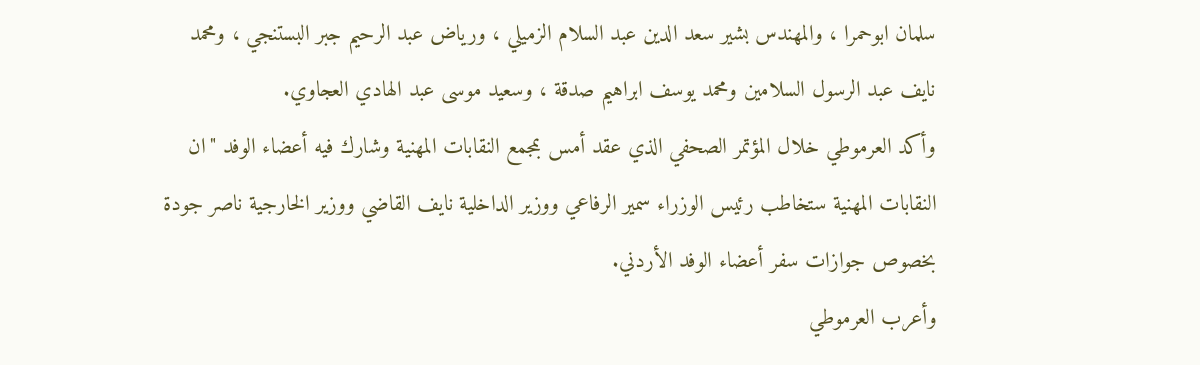سلمان ابوحمرا ، والمهندس بشير سعد الدين عبد السلام الزميلي ، ورياض عبد الرحيم جبر البستنجي ، ومحمد نايف عبد الرسول السلامين ومحمد يوسف ابراهيم صدقة ، وسعيد موسى عبد الهادي العجاوي.
وأكد العرموطي خلال المؤتمر الصحفي الذي عقد أمس بمجمع النقابات المهنية وشارك فيه أعضاء الوفد "ان النقابات المهنية ستخاطب رئيس الوزراء سمير الرفاعي ووزير الداخلية نايف القاضي ووزير الخارجية ناصر جودة بخصوص جوازات سفر أعضاء الوفد الأردني.
وأعرب العرموطي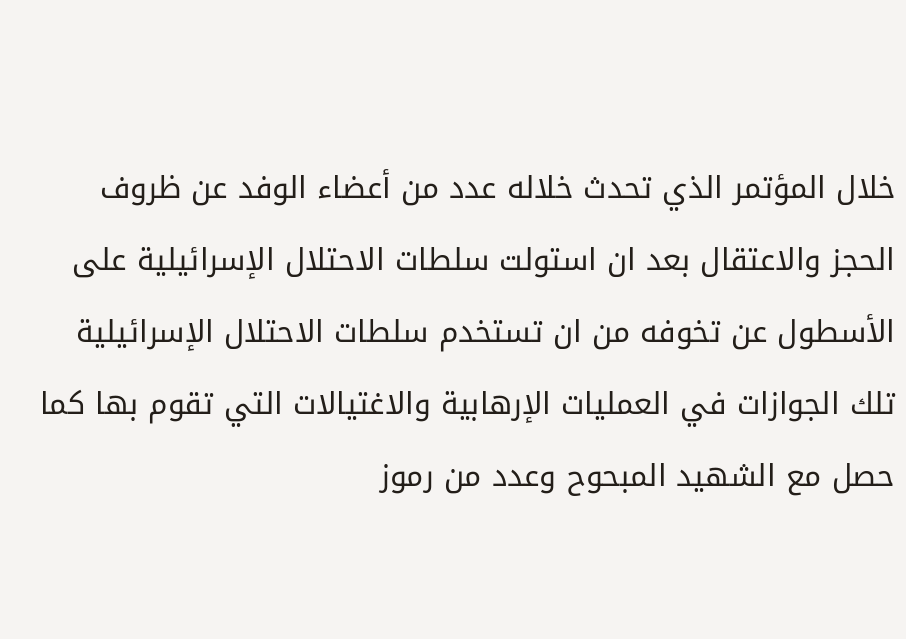خلال المؤتمر الذي تحدث خلاله عدد من أعضاء الوفد عن ظروف الحجز والاعتقال بعد ان استولت سلطات الاحتلال الإسرائيلية على الأسطول عن تخوفه من ان تستخدم سلطات الاحتلال الإسرائيلية تلك الجوازات في العمليات الإرهابية والاغتيالات التي تقوم بها كما حصل مع الشهيد المبحوح وعدد من رموز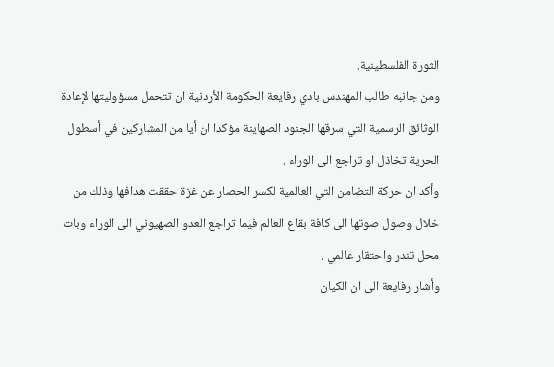الثورة الفلسطينية.
ومن جانبه طالب المهندس بادي رفايعة الحكومة الأردنية ان تتحمل مسؤوليتها لإعادة الوثائق الرسمية التي سرقها الجنود الصهاينة مؤكدا ان أيا من المشاركين في أسطول الحرية تخاذل او تراجع الى الوراء .
وأكد ان حركة التضامن التي العالمية لكسر الحصار عن غزة حققت هدافها وذلك من خلال وصول صوتها الى كافة بقاع العالم فيما تراجع العدو الصهيوني الى الوراء وبات محل تندر واحتقار عالمي .
وأشار رفايعة الى ان الكيان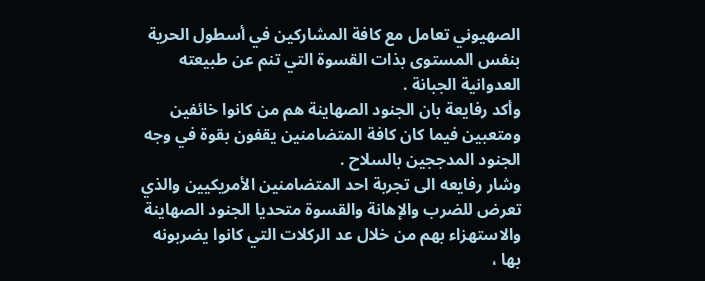الصهيوني تعامل مع كافة المشاركين في أسطول الحرية بنفس المستوى بذات القسوة التي تنم عن طبيعته العدوانية الجبانة .
وأكد رفايعة بان الجنود الصهاينة هم من كانوا خائفين ومتعبين فيما كان كافة المتضامنين يقفون بقوة في وجه الجنود المدججين بالسلاح .
وشار رفايعه الى تجربة احد المتضامنين الأمريكيين والذي تعرض للضرب والإهانة والقسوة متحديا الجنود الصهاينة والاستهزاء بهم من خلال عد الركلات التي كانوا يضربونه بها ،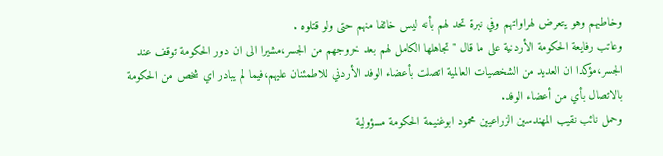وخاطبهم وهو يتعرض لهراواتهم وفي نبرة تحد لهم بأنه ليس خائفا منهم حتى ولو قتلوه .
وعاتب رفايعة الحكومة الأردنية على ما قال "تجاهلها الكامل لهم بعد خروجهم من الجسر،مشيرا الى ان دور الحكومة توقف عند الجسر،مؤكدا ان العديد من الشخصيات العالمية اتصلت بأعضاء الوفد الأردني للاطمئنان عليهم،فيما لم يبادر اي شخص من الحكومة بالاتصال بأي من أعضاء الوفد.
وحمل نائب نقيب المهندسين الزراعيين محمود ابوغنيمة الحكومة مسؤولية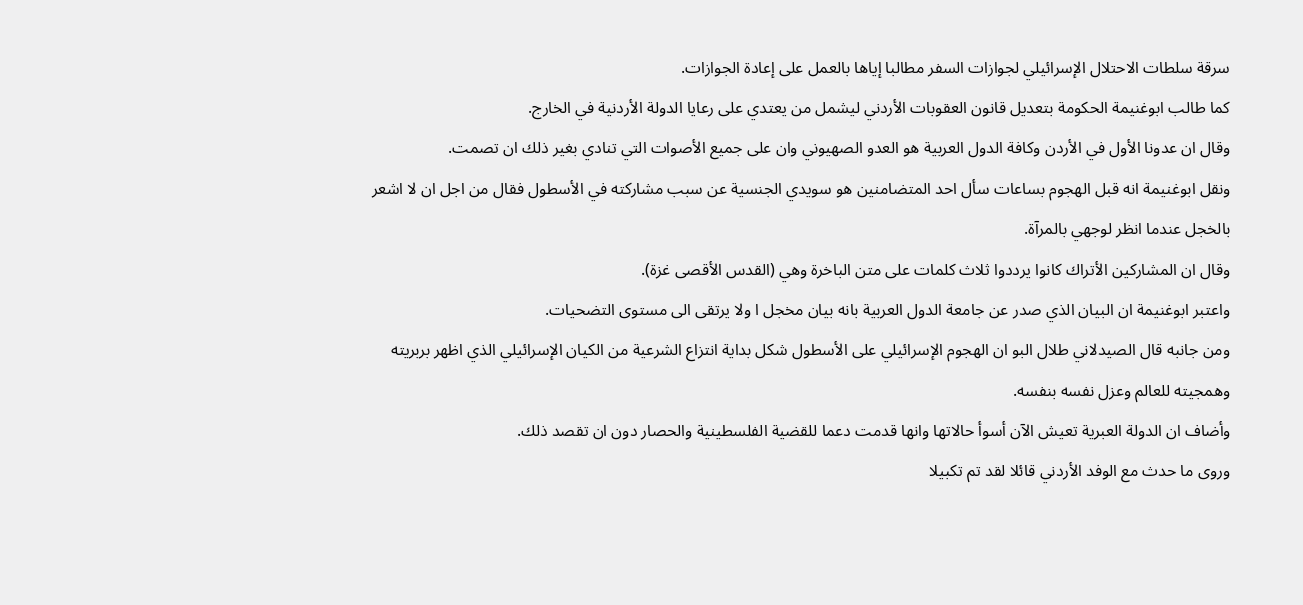سرقة سلطات الاحتلال الإسرائيلي لجوازات السفر مطالبا إياها بالعمل على إعادة الجوازات.
كما طالب ابوغنيمة الحكومة بتعديل قانون العقوبات الأردني ليشمل من يعتدي على رعايا الدولة الأردنية في الخارج.
وقال ان عدونا الأول في الأردن وكافة الدول العربية هو العدو الصهيوني وان على جميع الأصوات التي تنادي بغير ذلك ان تصمت.
ونقل ابوغنيمة انه قبل الهجوم بساعات سأل احد المتضامنين هو سويدي الجنسية عن سبب مشاركته في الأسطول فقال من اجل ان لا اشعر بالخجل عندما انظر لوجهي بالمرآة.
وقال ان المشاركين الأتراك كانوا يرددوا ثلاث كلمات على متن الباخرة وهي (القدس الأقصى غزة).
واعتبر ابوغنيمة ان البيان الذي صدر عن جامعة الدول العربية بانه بيان مخجل ا ولا يرتقى الى مستوى التضحيات.
ومن جانبه قال الصيدلاني طلال البو ان الهجوم الإسرائيلي على الأسطول شكل بداية انتزاع الشرعية من الكيان الإسرائيلي الذي اظهر بربريته وهمجيته للعالم وعزل نفسه بنفسه.
وأضاف ان الدولة العبرية تعيش الآن أسوأ حالاتها وانها قدمت دعما للقضية الفلسطينية والحصار دون ان تقصد ذلك.
وروى ما حدث مع الوفد الأردني قائلا لقد تم تكبيلا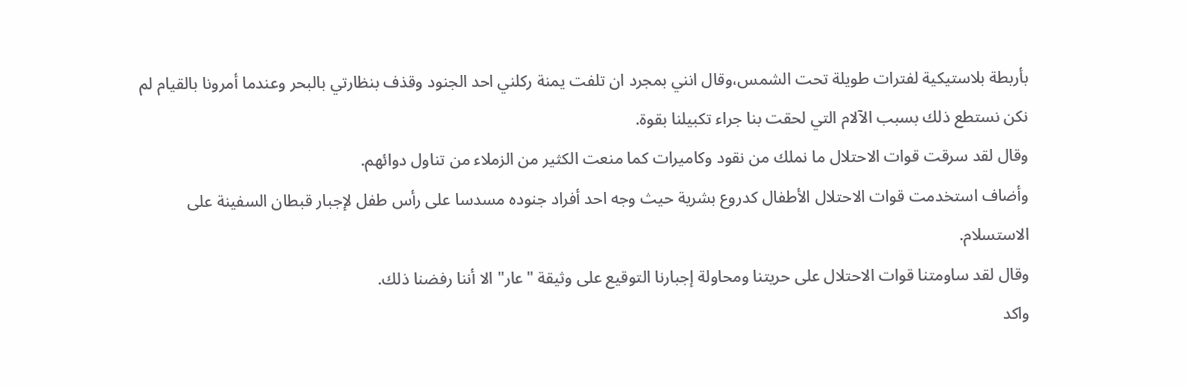بأربطة بلاستيكية لفترات طويلة تحت الشمس،وقال انني بمجرد ان تلفت يمنة ركلني احد الجنود وقذف بنظارتي بالبحر وعندما أمرونا بالقيام لم نكن نستطع ذلك بسبب الآلام التي لحقت بنا جراء تكبيلنا بقوة.
وقال لقد سرقت قوات الاحتلال ما نملك من نقود وكاميرات كما منعت الكثير من الزملاء من تناول دوائهم.
وأضاف استخدمت قوات الاحتلال الأطفال كدروع بشرية حيث وجه احد أفراد جنوده مسدسا على رأس طفل لإجبار قبطان السفينة على الاستسلام.
وقال لقد ساومتنا قوات الاحتلال على حريتنا ومحاولة إجبارنا التوقيع على وثيقة "عار" الا أننا رفضنا ذلك.
واكد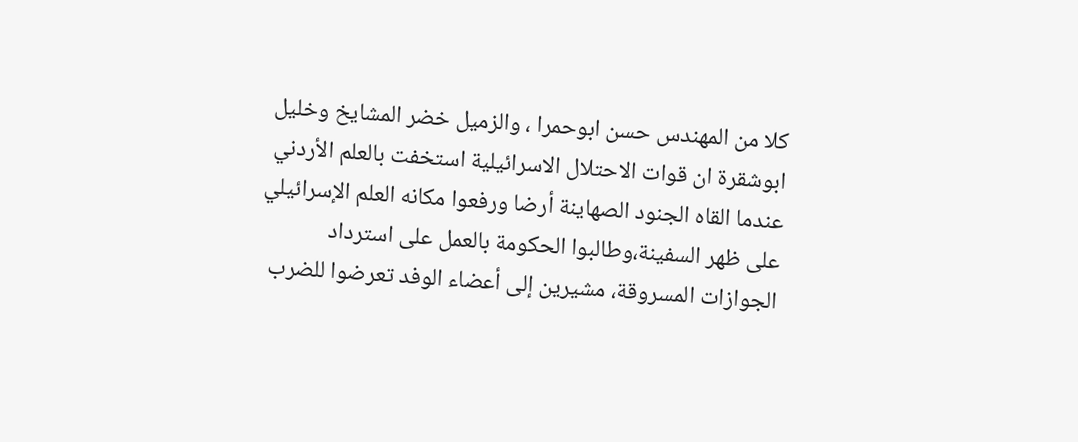كلا من المهندس حسن ابوحمرا ، والزميل خضر المشايخ وخليل ابوشقرة ان قوات الاحتلال الاسرائيلية استخفت بالعلم الأردني عندما القاه الجنود الصهاينة أرضا ورفعوا مكانه العلم الإسرائيلي على ظهر السفينة،وطالبوا الحكومة بالعمل على استرداد الجوازات المسروقة، مشيرين إلى أعضاء الوفد تعرضوا للضرب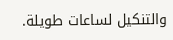والتنكيل لساعات طويلة.